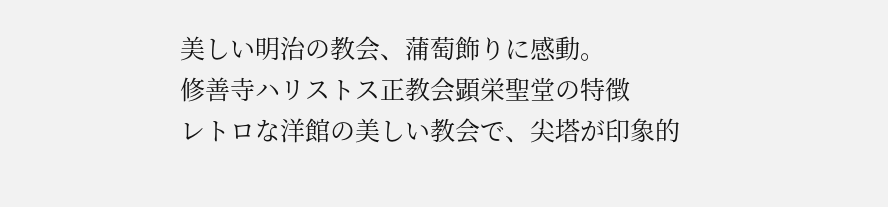美しい明治の教会、蒲萄飾りに感動。
修善寺ハリストス正教会顕栄聖堂の特徴
レトロな洋館の美しい教会で、尖塔が印象的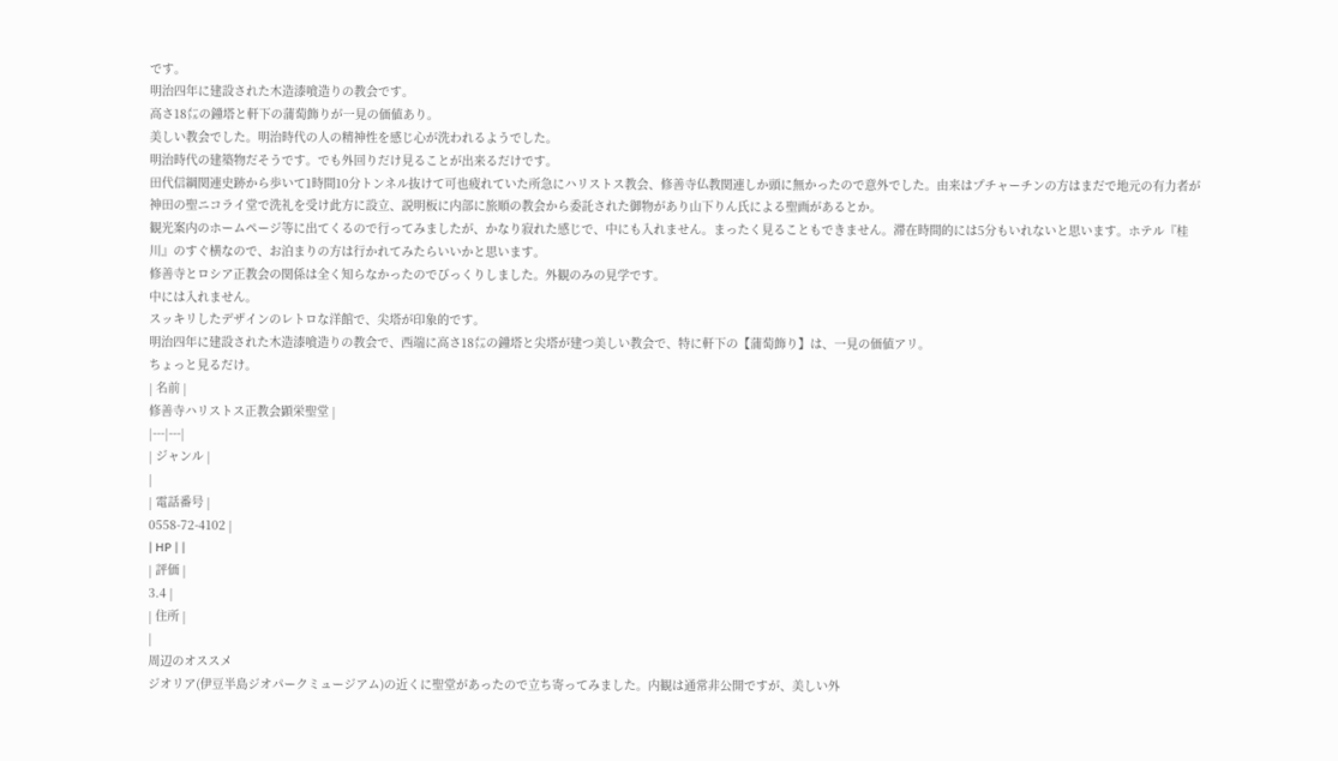です。
明治四年に建設された木造漆喰造りの教会です。
高さ18㍍の鐘塔と軒下の蒲萄飾りが一見の価値あり。
美しい教会でした。明治時代の人の精神性を感じ心が洗われるようでした。
明治時代の建築物だそうです。でも外回りだけ見ることが出来るだけです。
田代信綱関連史跡から歩いて1時間10分トンネル抜けて可也疲れていた所急にハリストス教会、修善寺仏教関連しか頭に無かったので意外でした。由来はプチャーチンの方はまだで地元の有力者が神田の聖ニコライ堂で洗礼を受け此方に設立、説明板に内部に旅順の教会から委託された御物があり山下りん氏による聖画があるとか。
観光案内のホームページ等に出てくるので行ってみましたが、かなり寂れた感じで、中にも入れません。まったく見ることもできません。滞在時間的には5分もいれないと思います。ホテル『桂川』のすぐ横なので、お泊まりの方は行かれてみたらいいかと思います。
修善寺とロシア正教会の関係は全く知らなかったのでびっくりしました。外観のみの見学です。
中には入れません。
スッキリしたデザインのレトロな洋館で、尖塔が印象的です。
明治四年に建設された木造漆喰造りの教会で、西端に高さ18㍍の鐘塔と尖塔が建つ美しい教会で、特に軒下の【蒲萄飾り】は、一見の価値アリ。
ちょっと見るだけ。
| 名前 |
修善寺ハリストス正教会顕栄聖堂 |
|---|---|
| ジャンル |
|
| 電話番号 |
0558-72-4102 |
| HP | |
| 評価 |
3.4 |
| 住所 |
|
周辺のオススメ
ジオリア(伊豆半島ジオパークミュージアム)の近くに聖堂があったので立ち寄ってみました。内観は通常非公開ですが、美しい外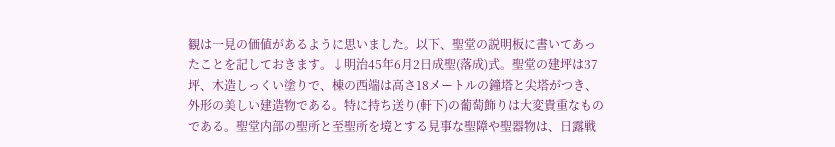観は一見の価値があるように思いました。以下、聖堂の説明板に書いてあったことを記しておきます。↓明治45年6月2日成聖(落成)式。聖堂の建坪は37坪、木造しっくい塗りで、棟の西端は高さ18メートルの鐘塔と尖塔がつき、外形の美しい建造物である。特に持ち送り(軒下)の葡萄飾りは大変貴重なものである。聖堂内部の聖所と至聖所を境とする見事な聖障や聖器物は、日露戦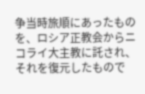争当時旅順にあったものを、ロシア正教会からニコライ大主教に託され、それを復元したもので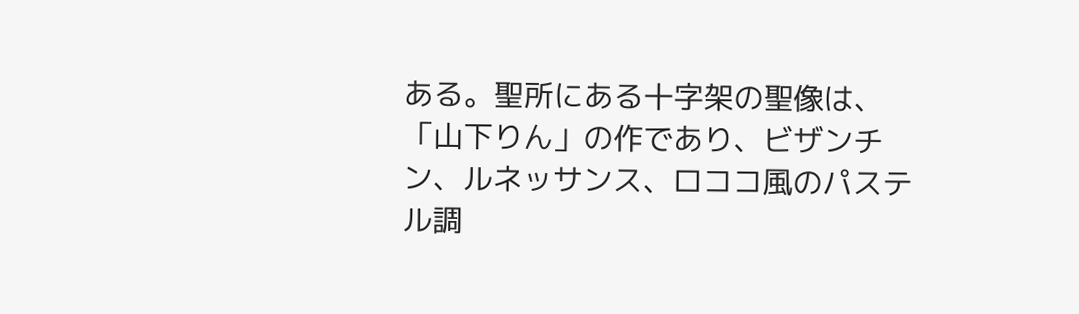ある。聖所にある十字架の聖像は、「山下りん」の作であり、ビザンチン、ルネッサンス、ロココ風のパステル調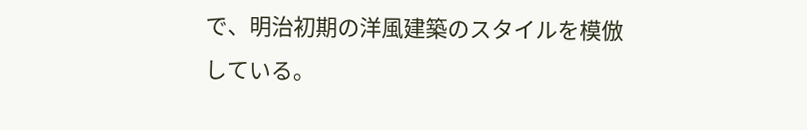で、明治初期の洋風建築のスタイルを模倣している。